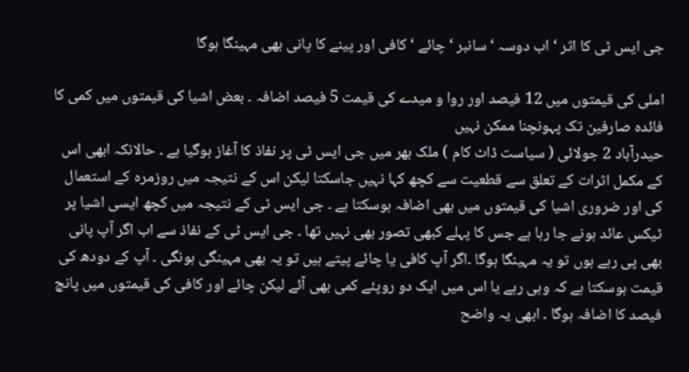جی ایس ٹی کا اثر ‘ اب دوسہ ‘ سانبر ‘ چائے ‘ کافی اور پینے کا پانی بھی مہینگا ہوگا

املی کی قیمتوں میں 12 فیصد اور روا و میدے کی قیمت 5 فیصد اضافہ ۔ بعض اشیا کی قیمتوں میں کمی کا فائدہ صارفین تک پہونچنا ممکن نہیں
حیدرآباد 2 جولائی ( سیاست ڈاٹ کام ) ملک بھر میں جی ایس ٹی پر نفاذ کا آغاز ہوگیا ہے ۔ حالانکہ ابھی اس کے مکمل اثرات کے تعلق سے قطعیت سے کچھ کہا نہیں جاسکتا لیکن اس کے نتیجہ میں روزمرہ کے استعمال کی اور ضروری اشیا کی قیمتوں میں بھی اضافہ ہوسکتا ہے ۔ جی ایس ٹی کے نتیجہ میں کچھ ایسی اشیا پر ٹیکس عائد ہونے جا رہا ہے جس کا پہلے کبھی تصور بھی نہیں تھا ۔ جی ایس ٹی کے نفاذ سے اب اگر آپ پانی بھی پی رہے ہوں تو یہ مہینگا ہوگا ۔اگر آپ کافی یا چائے پیتے ہیں تو یہ بھی مہینگی ہونگی ۔ آپ کے دودھ کی قیمت ہوسکتا ہے کہ وہی رہے یا اس میں ایک دو روپئے کمی بھی آئے لیکن چائے اور کافی کی قیمتوں میں پانچ فیصد کا اضافہ ہوگا ۔ ابھی یہ واضح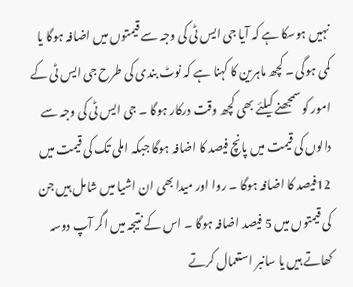نہیں ہوسکا ہے کہ آیا جی ایس ٹی کی وجہ سے قیمتوں میں اضافہ ہوگا یا کمی ہوگی ۔ کچھ ماہرین کا کہنا ہے کہ نوٹ بندی کی طرح جی ایس ٹی کے امور کو سمجھنے کیلئے بھی کچھ وقت درکار ہوگا ۔ جی ایس ٹی کی وجہ سے دالوں کی قیمت میں پانچ فیصد کا اضافہ ہوگا جبکہ املی تک کی قیمت میں 12فیصد کا اضافہ ہوگا ۔ روا اور میدا بھی ان اشیا میں شامل ہیں جن کی قیمتوں میں 5 فیصد اضافہ ہوگا ۔ اس کے نتیجہ میں اگر آپ دوسہ کھاتے ہیں یا سانبر استعمال کرتے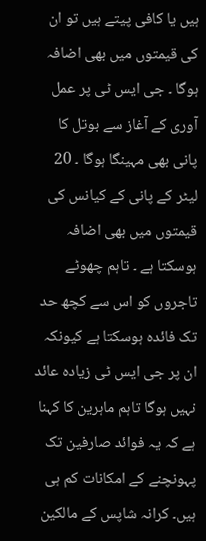ہیں یا کافی پیتے ہیں تو ان کی قیمتوں میں بھی اضافہ ہوگا ۔ جی ایس ٹی پر عمل آوری کے آغاز سے بوتل کا پانی بھی مہینگا ہوگا ۔ 20 لیٹر کے پانی کے کیانس کی قیمتوں میں بھی اضافہ ہوسکتا ہے ۔ تاہم چھوٹے تاجروں کو اس سے کچھ حد تک فائدہ ہوسکتا ہے کیونکہ ان پر جی ایس ٹی زیادہ عائد نہیں ہوگا تاہم ماہرین کا کہنا ہے کہ یہ فوائد صارفین تک پہونچنے کے امکانات کم ہی ہیں۔ کرانہ شاپس کے مالکین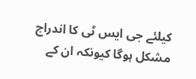کیلئے جی ایس ٹی کا اندراج مشکل ہوگا کیونکہ ان کے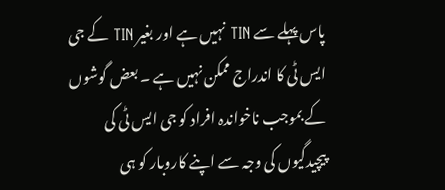پاس پہلے سے TIN نہیں ہے اور بغیر TIN کے جی ایس ٹی کا اندراج ممکن نہیں ہے ۔ بعض گوشوں کے بموجب ناخواندہ افراد کو جی ایس ٹی کی پیچیدگیوں کی وجہ سے اپنے کاروبار کو ہی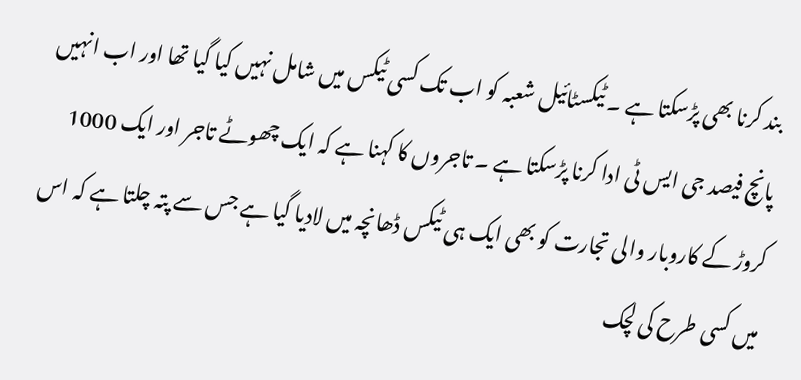بند کرنا بھی پڑسکتا ہے ۔ ٹیکسٹائیل شعبہ کو اب تک کسی ٹیکس میں شامل نہیں کیا گیا تھا اور اب انہیں پانچ فیصد جی ایس ٹی ادا کرنا پڑسکتا ہے ۔ تاجروں کا کہنا ہے کہ ایک چھوٹے تاجر اور ایک 1000 کروڑ کے کاروبار والی تجارت کو بھی ایک ہی ٹیکس ڈھانچہ میں لادیا گیا ہے جس سے پتہ چلتا ہے کہ اس میں کسی طرح کی لچک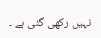نہیں رکھی گئی ہے ۔